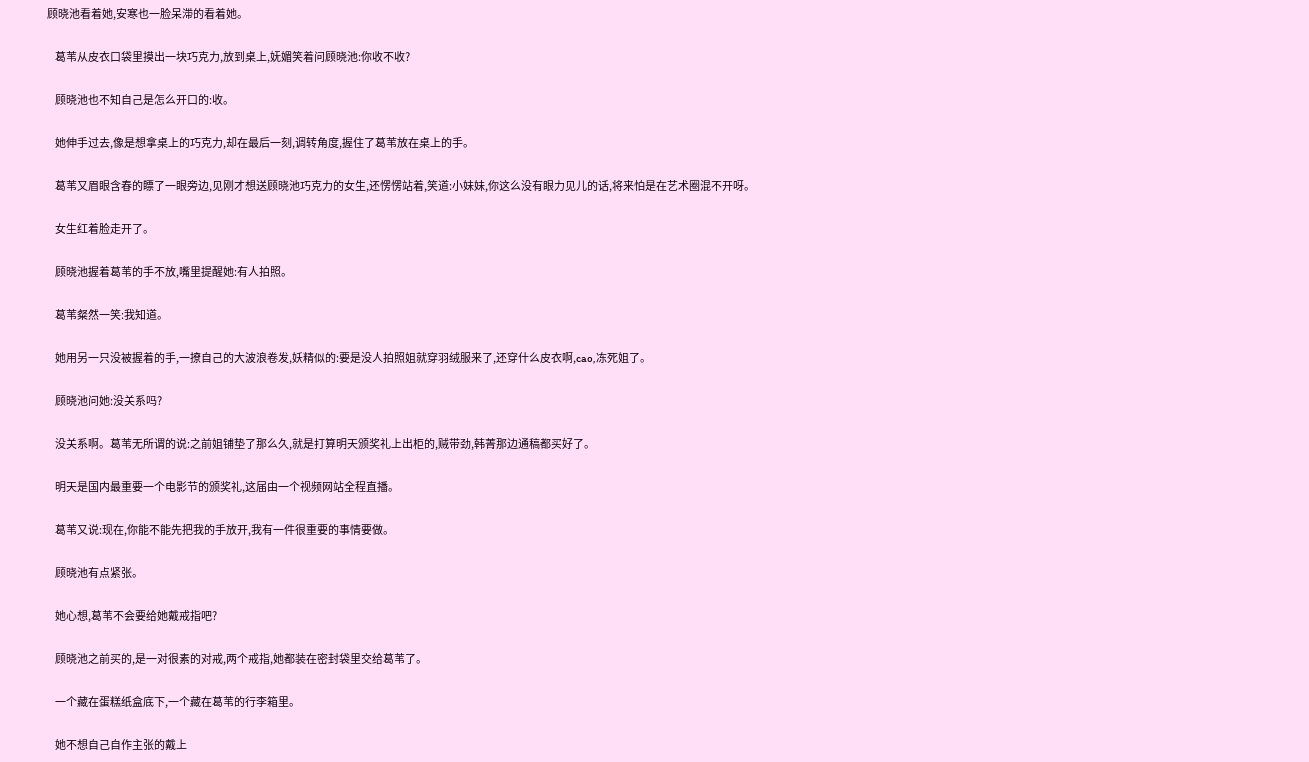顾晓池看着她,安寒也一脸呆滞的看着她。

    葛苇从皮衣口袋里摸出一块巧克力,放到桌上,妩媚笑着问顾晓池:你收不收?

    顾晓池也不知自己是怎么开口的:收。

    她伸手过去,像是想拿桌上的巧克力,却在最后一刻,调转角度,握住了葛苇放在桌上的手。

    葛苇又眉眼含春的瞟了一眼旁边,见刚才想送顾晓池巧克力的女生,还愣愣站着,笑道:小妹妹,你这么没有眼力见儿的话,将来怕是在艺术圈混不开呀。

    女生红着脸走开了。

    顾晓池握着葛苇的手不放,嘴里提醒她:有人拍照。

    葛苇粲然一笑:我知道。

    她用另一只没被握着的手,一撩自己的大波浪卷发,妖精似的:要是没人拍照姐就穿羽绒服来了,还穿什么皮衣啊,cao,冻死姐了。

    顾晓池问她:没关系吗?

    没关系啊。葛苇无所谓的说:之前姐铺垫了那么久,就是打算明天颁奖礼上出柜的,贼带劲,韩菁那边通稿都买好了。

    明天是国内最重要一个电影节的颁奖礼,这届由一个视频网站全程直播。

    葛苇又说:现在,你能不能先把我的手放开,我有一件很重要的事情要做。

    顾晓池有点紧张。

    她心想,葛苇不会要给她戴戒指吧?

    顾晓池之前买的,是一对很素的对戒,两个戒指,她都装在密封袋里交给葛苇了。

    一个藏在蛋糕纸盒底下,一个藏在葛苇的行李箱里。

    她不想自己自作主张的戴上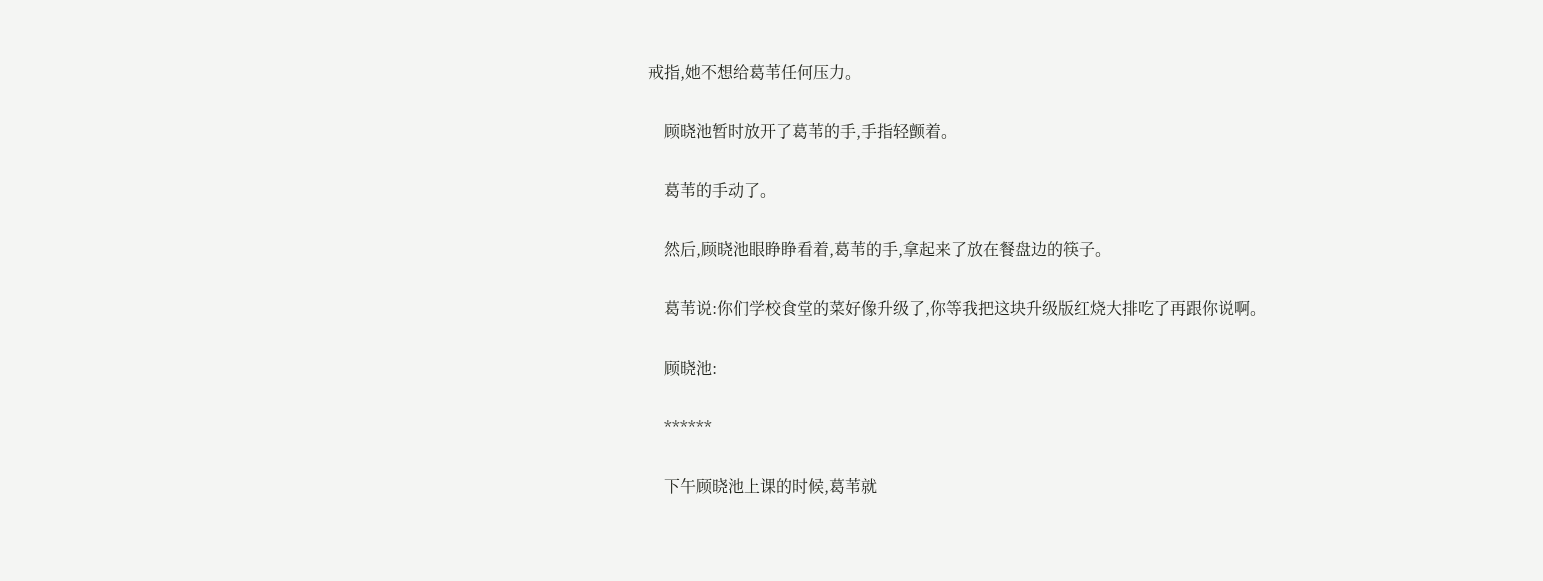戒指,她不想给葛苇任何压力。

    顾晓池暂时放开了葛苇的手,手指轻颤着。

    葛苇的手动了。

    然后,顾晓池眼睁睁看着,葛苇的手,拿起来了放在餐盘边的筷子。

    葛苇说:你们学校食堂的菜好像升级了,你等我把这块升级版红烧大排吃了再跟你说啊。

    顾晓池:

    ******

    下午顾晓池上课的时候,葛苇就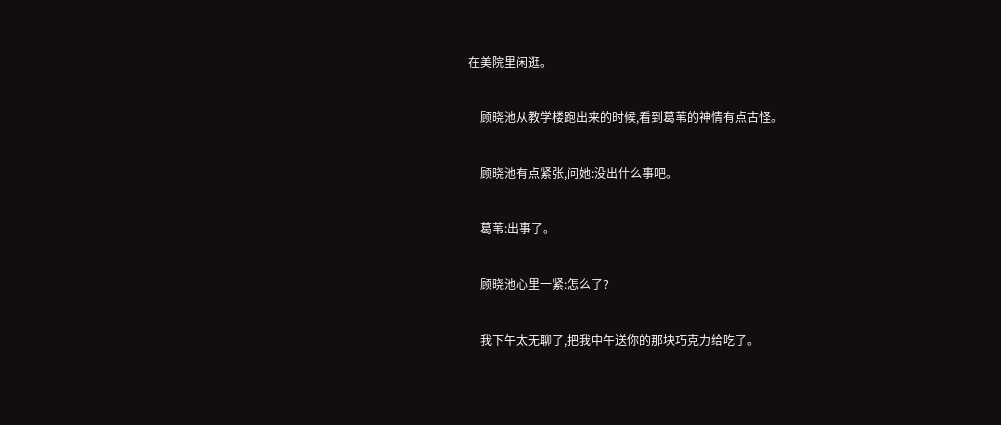在美院里闲逛。

    顾晓池从教学楼跑出来的时候,看到葛苇的神情有点古怪。

    顾晓池有点紧张,问她:没出什么事吧。

    葛苇:出事了。

    顾晓池心里一紧:怎么了?

    我下午太无聊了,把我中午送你的那块巧克力给吃了。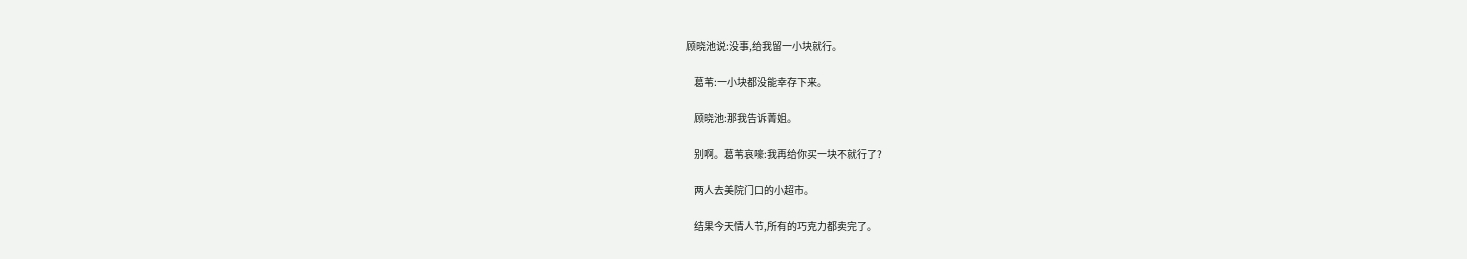顾晓池说:没事,给我留一小块就行。

    葛苇:一小块都没能幸存下来。

    顾晓池:那我告诉菁姐。

    别啊。葛苇哀嚎:我再给你买一块不就行了?

    两人去美院门口的小超市。

    结果今天情人节,所有的巧克力都卖完了。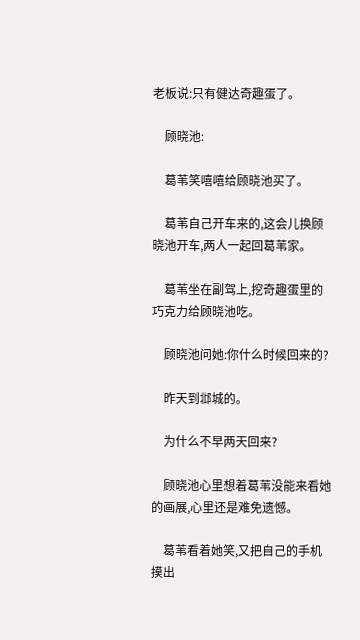老板说:只有健达奇趣蛋了。

    顾晓池:

    葛苇笑嘻嘻给顾晓池买了。

    葛苇自己开车来的,这会儿换顾晓池开车,两人一起回葛苇家。

    葛苇坐在副驾上,挖奇趣蛋里的巧克力给顾晓池吃。

    顾晓池问她:你什么时候回来的?

    昨天到邶城的。

    为什么不早两天回来?

    顾晓池心里想着葛苇没能来看她的画展,心里还是难免遗憾。

    葛苇看着她笑,又把自己的手机摸出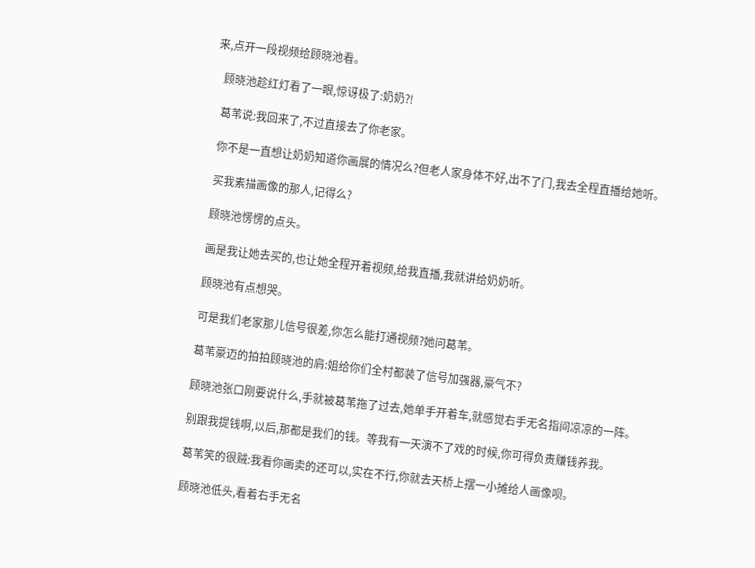来,点开一段视频给顾晓池看。

    顾晓池趁红灯看了一眼,惊讶极了:奶奶?!

    葛苇说:我回来了,不过直接去了你老家。

    你不是一直想让奶奶知道你画展的情况么?但老人家身体不好,出不了门,我去全程直播给她听。

    买我素描画像的那人,记得么?

    顾晓池愣愣的点头。

    画是我让她去买的,也让她全程开着视频,给我直播,我就讲给奶奶听。

    顾晓池有点想哭。

    可是我们老家那儿信号很差,你怎么能打通视频?她问葛苇。

    葛苇豪迈的拍拍顾晓池的肩:姐给你们全村都装了信号加强器,豪气不?

    顾晓池张口刚要说什么,手就被葛苇拖了过去,她单手开着车,就感觉右手无名指间凉凉的一阵。

    别跟我提钱啊,以后,那都是我们的钱。等我有一天演不了戏的时候,你可得负责赚钱养我。

    葛苇笑的很贼:我看你画卖的还可以,实在不行,你就去天桥上摆一小摊给人画像呗。

    顾晓池低头,看着右手无名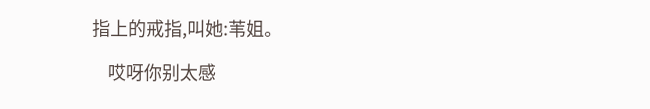指上的戒指,叫她:苇姐。

    哎呀你别太感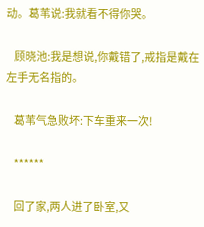动。葛苇说:我就看不得你哭。

    顾晓池:我是想说,你戴错了,戒指是戴在左手无名指的。

    葛苇气急败坏:下车重来一次!

    ******

    回了家,两人进了卧室,又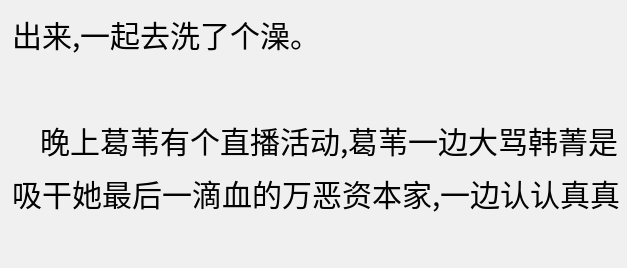出来,一起去洗了个澡。

    晚上葛苇有个直播活动,葛苇一边大骂韩菁是吸干她最后一滴血的万恶资本家,一边认认真真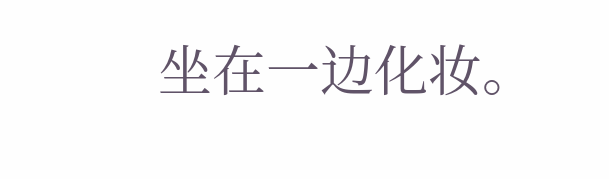坐在一边化妆。